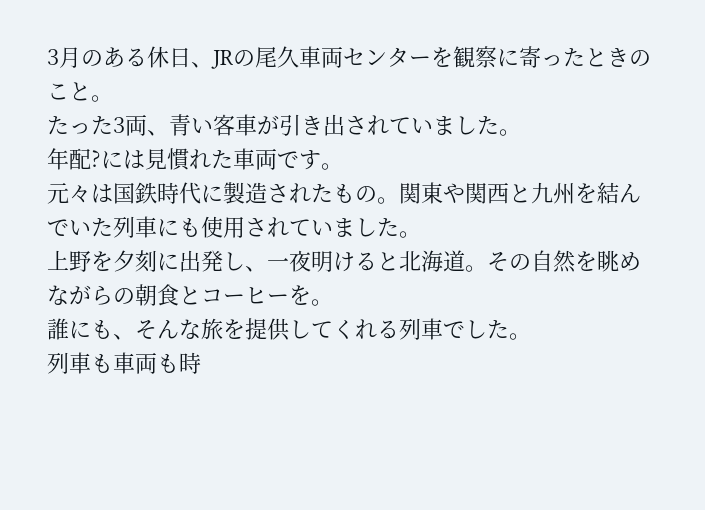3月のある休日、JRの尾久車両センターを観察に寄ったときのこと。
たった3両、青い客車が引き出されていました。
年配?には見慣れた車両です。
元々は国鉄時代に製造されたもの。関東や関西と九州を結んでいた列車にも使用されていました。
上野を夕刻に出発し、一夜明けると北海道。その自然を眺めながらの朝食とコーヒーを。
誰にも、そんな旅を提供してくれる列車でした。
列車も車両も時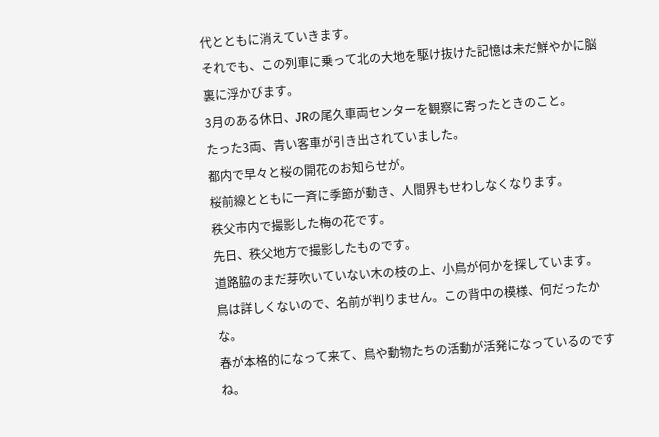代とともに消えていきます。
それでも、この列車に乗って北の大地を駆け抜けた記憶は未だ鮮やかに脳裏に浮かびます。
3月のある休日、JRの尾久車両センターを観察に寄ったときのこと。
たった3両、青い客車が引き出されていました。
都内で早々と桜の開花のお知らせが。
桜前線とともに一斉に季節が動き、人間界もせわしなくなります。
秩父市内で撮影した梅の花です。
先日、秩父地方で撮影したものです。
道路脇のまだ芽吹いていない木の枝の上、小鳥が何かを探しています。
鳥は詳しくないので、名前が判りません。この背中の模様、何だったかな。
春が本格的になって来て、鳥や動物たちの活動が活発になっているのですね。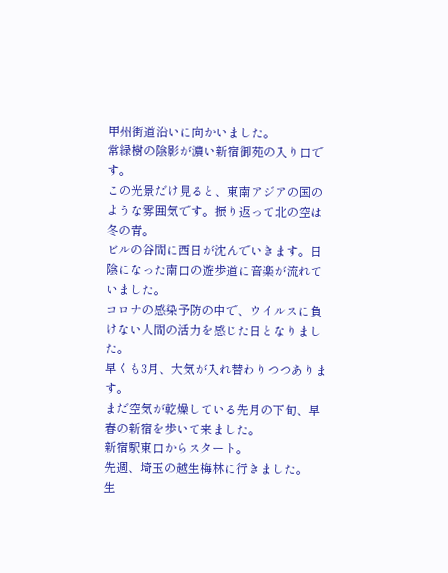甲州街道沿いに向かいました。
常緑樹の陰影が濃い新宿御苑の入り口です。
この光景だけ見ると、東南アジアの国のような雰囲気です。振り返って北の空は冬の青。
ビルの谷間に西日が沈んでいきます。日陰になった南口の遊歩道に音楽が流れていました。
コロナの感染予防の中で、ウイルスに負けない人間の活力を感じた日となりました。
早くも3月、大気が入れ替わりつつあります。
まだ空気が乾燥している先月の下旬、早春の新宿を歩いて来ました。
新宿駅東口からスタート。
先週、埼玉の越生梅林に行きました。
生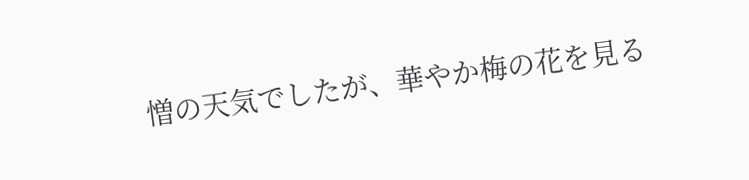憎の天気でしたが、華やか梅の花を見る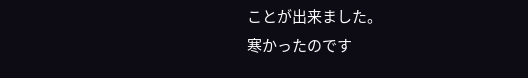ことが出来ました。
寒かったのです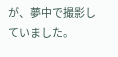が、夢中で撮影していました。